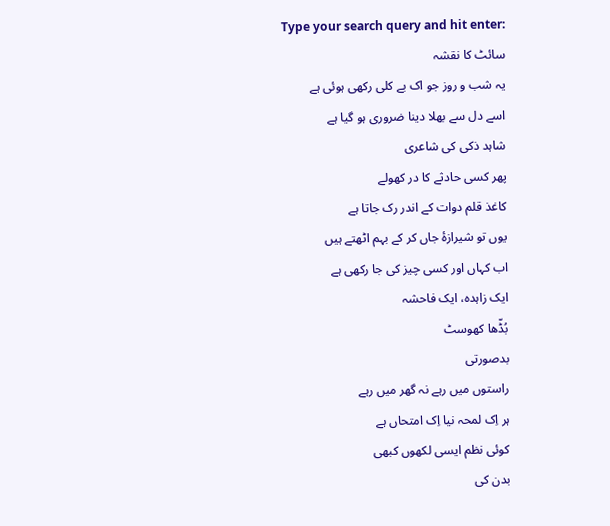Type your search query and hit enter:
سائٹ کا نقشہ
یہ شب و روز جو اک بے کلی رکھی ہوئی ہے
اسے دل سے بھلا دینا ضروری ہو گیا ہے
شاہد ذکی کی شاعری
پھر کسی حادثے کا در کھولے
کاغذ قلم دوات کے اندر رک جاتا ہے
یوں تو شیرازۂ جاں کر کے بہم اٹھتے ہیں
اب کہاں اور کسی چیز کی جا رکھی ہے
ایک زاہدہ، ایک فاحشہ
بُڈّھا کھوسٹ
بدصورتی
راستوں میں رہے نہ گھر میں رہے
ہر اِک لمحہ نیا اِک امتحاں ہے
کوئی نظم ایسی لکھوں کبھی
بدن کی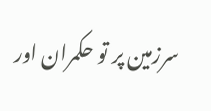سرزمین پر تو حکمران اور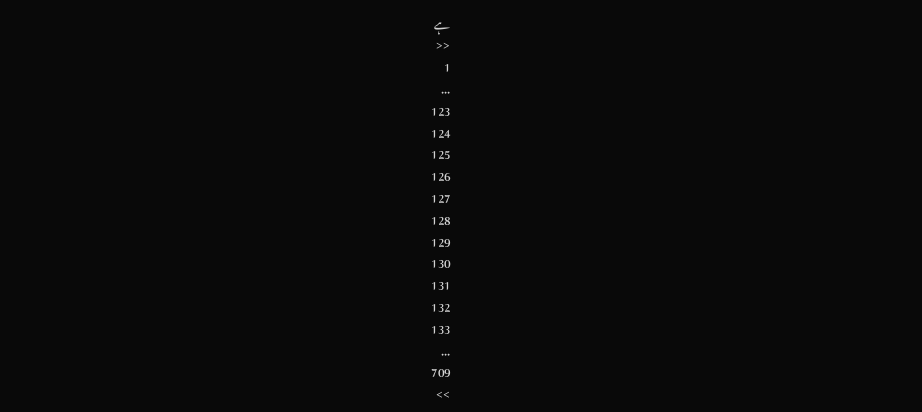ہے
<<
1
...
123
124
125
126
127
128
129
130
131
132
133
...
709
>>